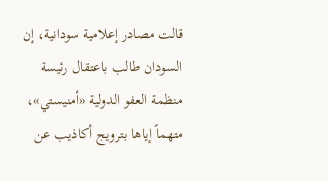قالت مصادر إعلامية سودانية، إن السودان طالب باعتقال رئيسة منظمة العفو الدولية «أمنيستي»، متهماً إياها بترويج أكاذيب عن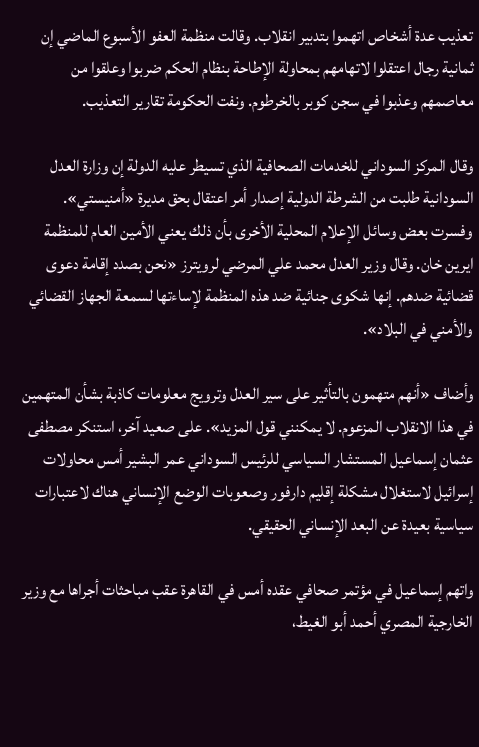تعذيب عدة أشخاص اتهموا بتدبير انقلاب. وقالت منظمة العفو الأسبوع الماضي إن ثمانية رجال اعتقلوا لاتهامهم بمحاولة الإطاحة بنظام الحكم ضربوا وعلقوا من معاصمهم وعذبوا في سجن كوبر بالخرطوم. ونفت الحكومة تقارير التعذيب.

وقال المركز السوداني للخدمات الصحافية الذي تسيطر عليه الدولة إن وزارة العدل السودانية طلبت من الشرطة الدولية إصدار أمر اعتقال بحق مديرة «أمنيستي». وفسرت بعض وسائل الإعلام المحلية الأخرى بأن ذلك يعني الأمين العام للمنظمة ايرين خان. وقال وزير العدل محمد علي المرضي لرويترز «نحن بصدد إقامة دعوى قضائية ضدهم. إنها شكوى جنائية ضد هذه المنظمة لإساءتها لسمعة الجهاز القضائي والأمني في البلاد».

وأضاف «أنهم متهمون بالتأثير على سير العدل وترويج معلومات كاذبة بشأن المتهمين في هذا الانقلاب المزعوم. لا يمكنني قول المزيد». على صعيد آخر، استنكر مصطفى عثمان إسماعيل المستشار السياسي للرئيس السوداني عمر البشير أمس محاولات إسرائيل لاستغلال مشكلة إقليم دارفور وصعوبات الوضع الإنساني هناك لاعتبارات سياسية بعيدة عن البعد الإنساني الحقيقي.

واتهم إسماعيل في مؤتمر صحافي عقده أمس في القاهرة عقب مباحثات أجراها مع وزير الخارجية المصري أحمد أبو الغيط،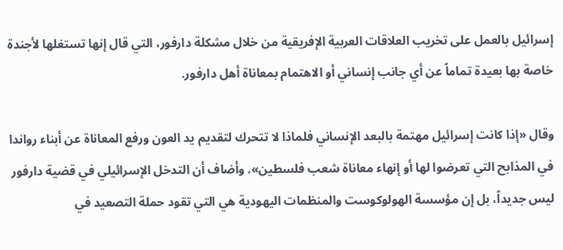إسرائيل بالعمل على تخريب العلاقات العربية الإفريقية من خلال مشكلة دارفور، التي قال إنها تستغلها لأجندة خاصة بها بعيدة تماماً عن أي جانب إنساني أو الاهتمام بمعاناة أهل دارفور.

وقال «إذا كانت إسرائيل مهتمة بالبعد الإنساني فلماذا لا تتحرك لتقديم يد العون ورفع المعاناة عن أبناء رواندا في المذابح التي تعرضوا لها أو إنهاء معاناة شعب فلسطين». وأضاف أن التدخل الإسرائيلي في قضية دارفور ليس جديداً، بل إن مؤسسة الهولوكوست والمنظمات اليهودية هي التي تقود حملة التصعيد في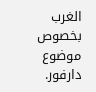الغرب بخصوص موضوع دارفور.